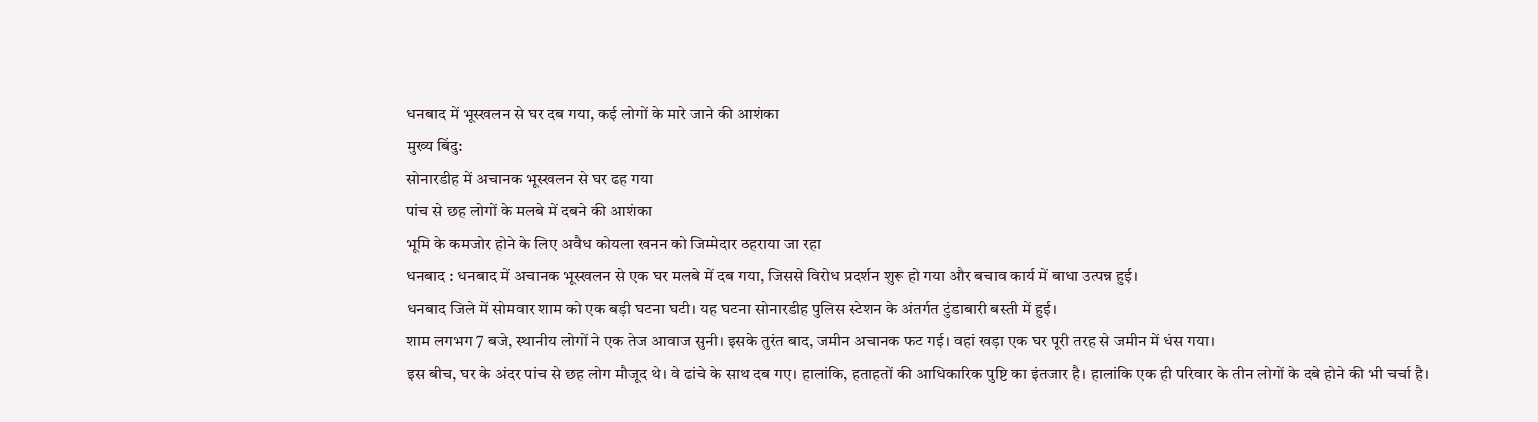धनबाद में भूस्खलन से घर दब गया, कई लोगों के मारे जाने की आशंका
मुख्य बिंदु:
सोनारडीह में अचानक भूस्खलन से घर ढह गया
पांच से छह लोगों के मलबे में दबने की आशंका
भूमि के कमजोर होने के लिए अवैध कोयला खनन को जिम्मेदार ठहराया जा रहा
धनबाद : धनबाद में अचानक भूस्खलन से एक घर मलबे में दब गया, जिससे विरोध प्रदर्शन शुरू हो गया और बचाव कार्य में बाधा उत्पन्न हुई।
धनबाद जिले में सोमवार शाम को एक बड़ी घटना घटी। यह घटना सोनारडीह पुलिस स्टेशन के अंतर्गत टुंडाबारी बस्ती में हुई।
शाम लगभग 7 बजे, स्थानीय लोगों ने एक तेज आवाज सुनी। इसके तुरंत बाद, जमीन अचानक फट गई। वहां खड़ा एक घर पूरी तरह से जमीन में धंस गया।
इस बीच, घर के अंदर पांच से छह लोग मौजूद थे। वे ढांचे के साथ दब गए। हालांकि, हताहतों की आधिकारिक पुष्टि का इंतजार है। हालांकि एक ही परिवार के तीन लोगों के दबे होने की भी चर्चा है।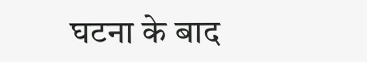घटना के बाद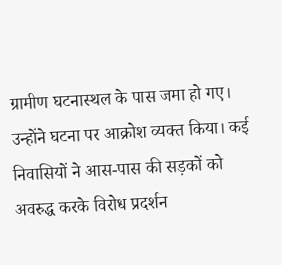ग्रामीण घटनास्थल के पास जमा हो गए। उन्होंने घटना पर आक्रोश व्यक्त किया। कई निवासियों ने आस-पास की सड़कों को अवरुद्ध करके विरोध प्रदर्शन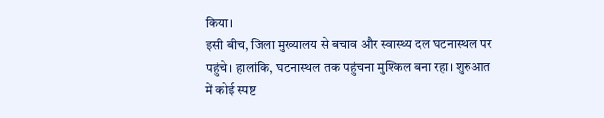किया।
इसी बीच, जिला मुख्यालय से बचाव और स्वास्थ्य दल घटनास्थल पर पहुंचे। हालांकि, घटनास्थल तक पहुंचना मुश्किल बना रहा। शुरुआत में कोई स्पष्ट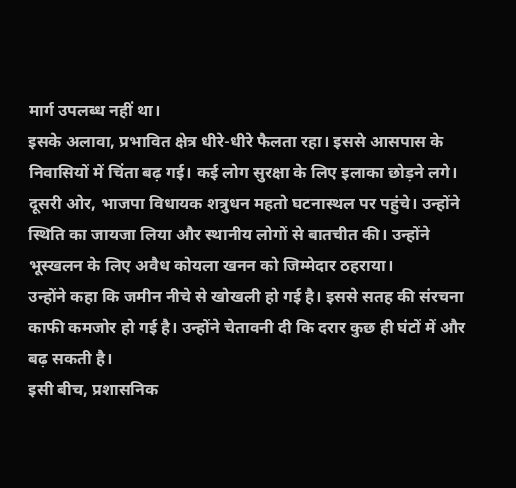मार्ग उपलब्ध नहीं था।
इसके अलावा, प्रभावित क्षेत्र धीरे-धीरे फैलता रहा। इससे आसपास के निवासियों में चिंता बढ़ गई। कई लोग सुरक्षा के लिए इलाका छोड़ने लगे।
दूसरी ओर, भाजपा विधायक शत्रुधन महतो घटनास्थल पर पहुंचे। उन्होंने स्थिति का जायजा लिया और स्थानीय लोगों से बातचीत की। उन्होंने भूस्खलन के लिए अवैध कोयला खनन को जिम्मेदार ठहराया।
उन्होंने कहा कि जमीन नीचे से खोखली हो गई है। इससे सतह की संरचना काफी कमजोर हो गई है। उन्होंने चेतावनी दी कि दरार कुछ ही घंटों में और बढ़ सकती है।
इसी बीच, प्रशासनिक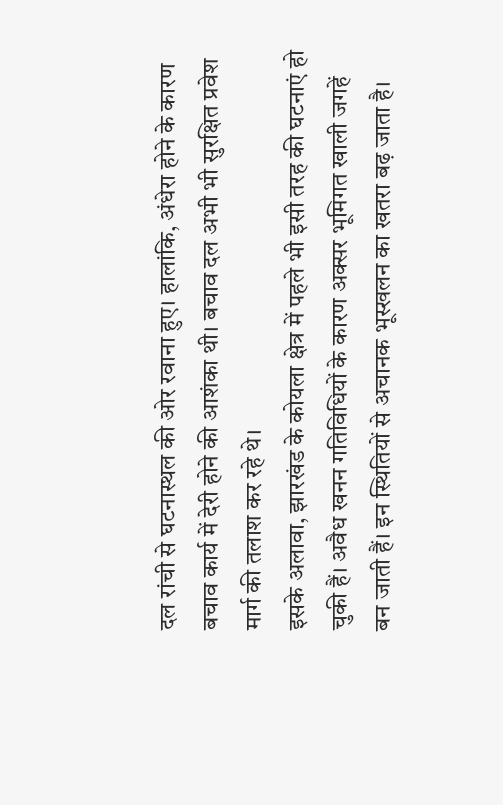दल रांची से घटनास्थल की ओर रवाना हुए। हालांकि, अंधेरा होने के कारण बचाव कार्य में देरी होने की आशंका थी। बचाव दल अभी भी सुरक्षित प्रवेश मार्ग की तलाश कर रहे थे।
इसके अलावा, झारखंड के कोयला क्षेत्र में पहले भी इसी तरह की घटनाएं हो चुकी हैं। अवैध खनन गतिविधियों के कारण अक्सर भूमिगत खाली जगहें बन जाती हैं। इन स्थितियों से अचानक भूस्खलन का खतरा बढ़ जाता है।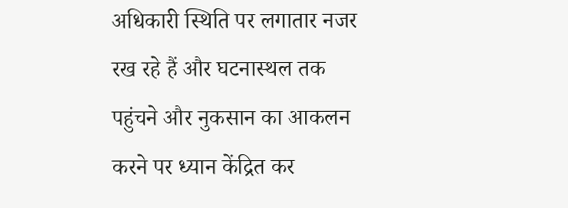अधिकारी स्थिति पर लगातार नजर रख रहे हैं और घटनास्थल तक पहुंचने और नुकसान का आकलन करने पर ध्यान केंद्रित कर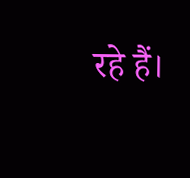रहे हैं।